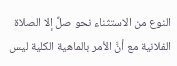النوع من الاستثناء نحو صلِّ إلا الصلاة الفلانية مع أنَّ الأمر بالماهية الكلية ليس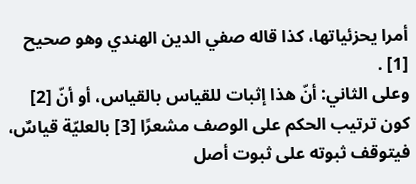أمرا يحزئياتها، كذا قاله صفي الدين الهندي وهو صحيح [1] .
وعلى الثاني: أنّ هذا إثبات للقياس بالقياس، أو أنّ [2] كون ترتيب الحكم على الوصف مشعرًا [3] بالعليّة قياسٌ، فيتوقف ثبوته على ثبوت أصل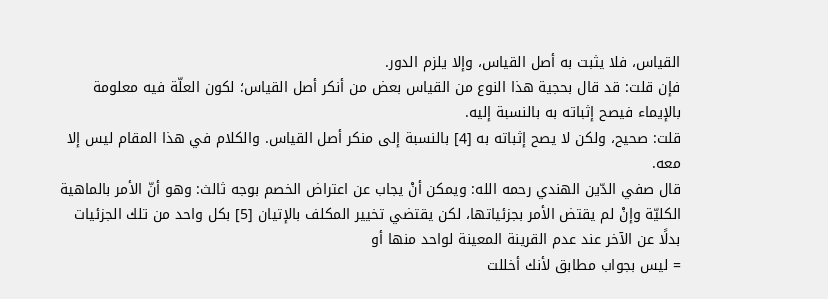القياس، فلا يثبت به أصل القياس، وإلا يلزم الدور.
فإن قلت: قد قال بحجية هذا النوع من القياس بعض من أنكر أصل القياس؛ لكون العلّة فيه معلومة بالإيماء فيصح إثباته به بالنسبة إليه.
قلت: صحيح، ولكن لا يصح إثباته به [4] بالنسبة إلى منكر أصل القياس. والكلام في هذا المقام ليس إلا معه.
قال صفي الدّين الهندي رحمه الله: ويمكن أنْ يجاب عن اعتراض الخصم بوجه ثالث: وهو أنّ الأمر بالماهية الكليّة وإنْ لم يقتض الأمر بجزئياتها، لكن يقتضي تخيير المكلف بالإتيان [5] بكل واحد من تلك الجزئيات بدلًا عن الآخر عند عدم القرينة المعينة لواحد منها أو
= ليس بجواب مطابق لأنك أخللت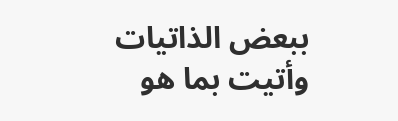ببعض الذاتيات وأتيت بما هو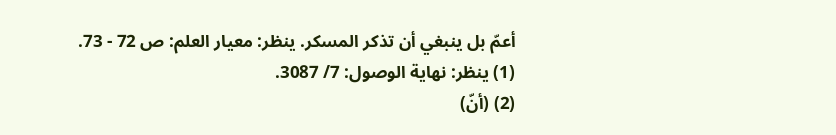أعمّ بل ينبغي أن تذكر المسكر. ينظر: معيار العلم: ص 72 - 73.
(1) ينظر: نهاية الوصول: 7/ 3087.
(2) (أنّ)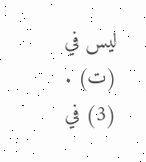ليس في (ت) .
(3) في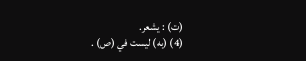(ت) : يشعر.
(4) (به) ليست في (ص) .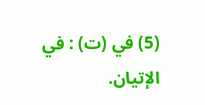(5) في (ت) : في الإتيان.